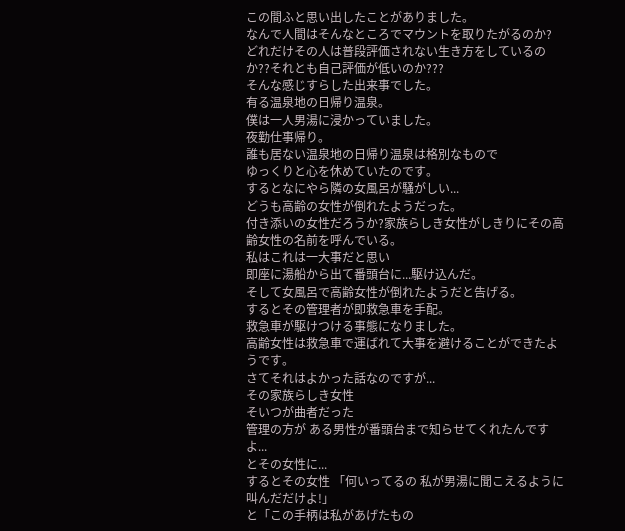この間ふと思い出したことがありました。
なんで人間はそんなところでマウントを取りたがるのか?
どれだけその人は普段評価されない生き方をしているのか??それとも自己評価が低いのか???
そんな感じすらした出来事でした。
有る温泉地の日帰り温泉。
僕は一人男湯に浸かっていました。
夜勤仕事帰り。
誰も居ない温泉地の日帰り温泉は格別なもので
ゆっくりと心を休めていたのです。
するとなにやら隣の女風呂が騒がしい...
どうも高齢の女性が倒れたようだった。
付き添いの女性だろうか?家族らしき女性がしきりにその高齢女性の名前を呼んでいる。
私はこれは一大事だと思い
即座に湯船から出て番頭台に...駆け込んだ。
そして女風呂で高齢女性が倒れたようだと告げる。
するとその管理者が即救急車を手配。
救急車が駆けつける事態になりました。
高齢女性は救急車で運ばれて大事を避けることができたようです。
さてそれはよかった話なのですが...
その家族らしき女性
そいつが曲者だった
管理の方が ある男性が番頭台まで知らせてくれたんですよ...
とその女性に...
するとその女性 「何いってるの 私が男湯に聞こえるように叫んだだけよ!」
と「この手柄は私があげたもの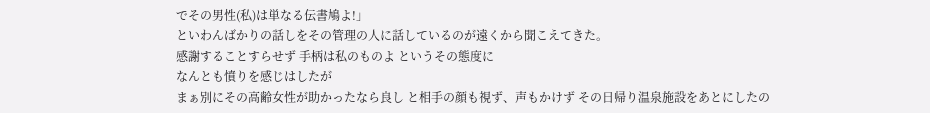でその男性(私)は単なる伝書鳩よ!」
といわんばかりの話しをその管理の人に話しているのが遠くから聞こえてきた。
感謝することすらせず 手柄は私のものよ というその態度に
なんとも憤りを感じはしたが
まぁ別にその高齢女性が助かったなら良し と相手の顔も視ず、声もかけず その日帰り温泉施設をあとにしたの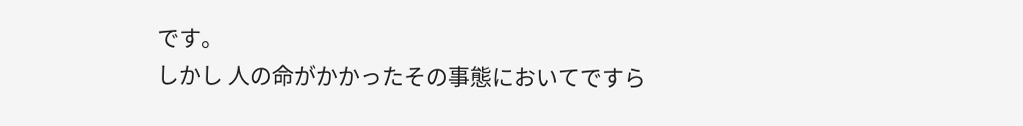です。
しかし 人の命がかかったその事態においてですら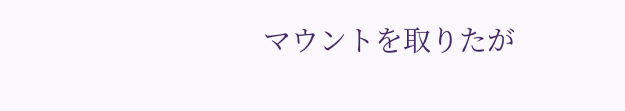マウントを取りたが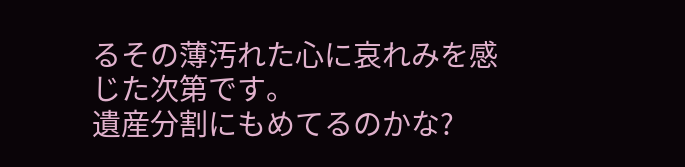るその薄汚れた心に哀れみを感じた次第です。
遺産分割にもめてるのかな?